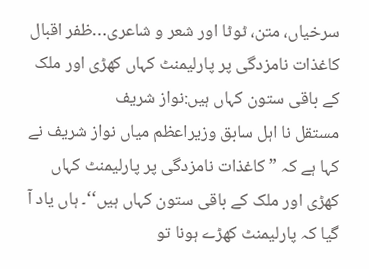سرخیاں، متن، ٹوٹا اور شعر و شاعری…ظفر اقبال
کاغذات نامزدگی پر پارلیمنٹ کہاں کھڑی اور ملک
کے باقی ستون کہاں ہیں:نواز شریف
مستقل نا اہل سابق وزیراعظم میاں نواز شریف نے کہا ہے کہ ”کاغذات نامزدگی پر پارلیمنٹ کہاں کھڑی اور ملک کے باقی ستون کہاں ہیں‘‘۔ ہاں یاد آ گیا کہ پارلیمنٹ کھڑے ہونا تو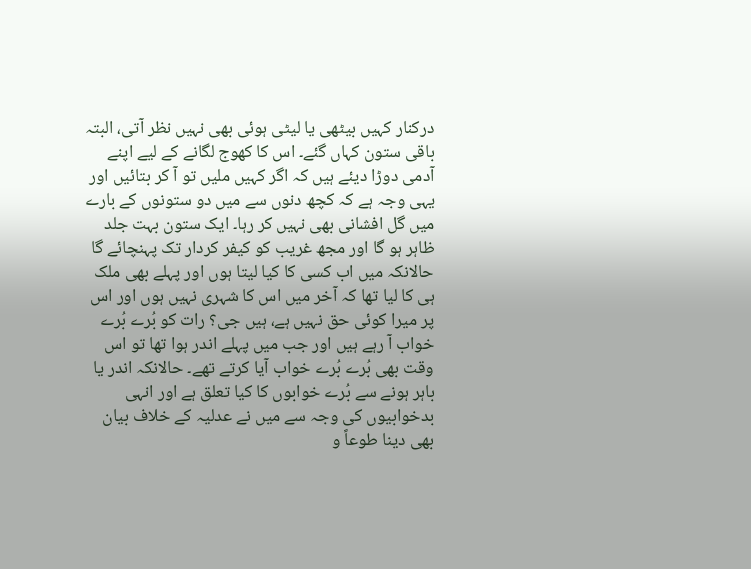درکنار کہیں بیٹھی یا لیٹی ہوئی بھی نہیں نظر آتی، البتہ باقی ستون کہاں گئے۔ اس کا کھوج لگانے کے لیے اپنے آدمی دوڑا دیئے ہیں کہ اگر کہیں ملیں تو آ کر بتائیں اور یہی وجہ ہے کہ کچھ دنوں سے میں دو ستونوں کے بارے میں گل افشانی بھی نہیں کر رہا۔ ایک ستون بہت جلد ظاہر ہو گا اور مجھ غریب کو کیفر کردار تک پہنچائے گا حالانکہ میں اب کسی کا کیا لیتا ہوں اور پہلے بھی ملک ہی کا لیا تھا کہ آخر میں اس کا شہری نہیں ہوں اور اس پر میرا کوئی حق نہیں ہے، ہیں جی؟ رات کو بُرے بُرے خواب آ رہے ہیں اور جب میں پہلے اندر ہوا تھا تو اس وقت بھی بُرے بُرے خواب آیا کرتے تھے۔ حالانکہ اندر یا باہر ہونے سے بُرے خوابوں کا کیا تعلق ہے اور انہی بدخوابیوں کی وجہ سے میں نے عدلیہ کے خلاف بیان بھی دینا طوعاً و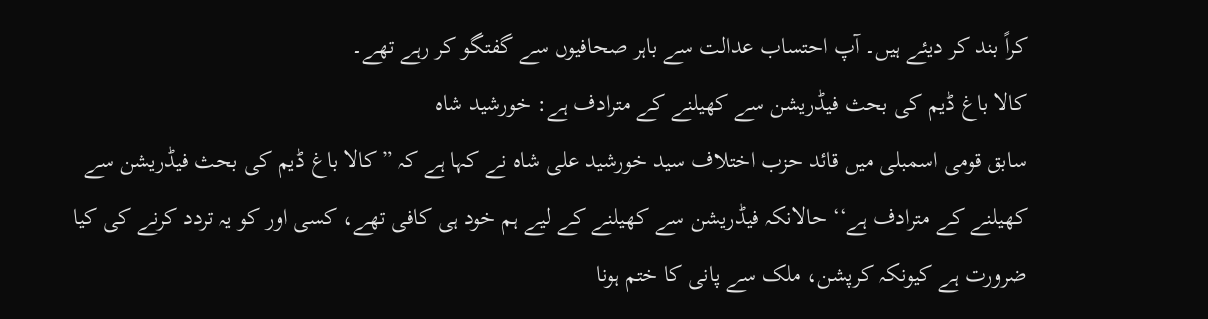کراً بند کر دیئے ہیں۔ آپ احتساب عدالت سے باہر صحافیوں سے گفتگو کر رہے تھے۔
کالا باغ ڈیم کی بحث فیڈریشن سے کھیلنے کے مترادف ہے: خورشید شاہ
سابق قومی اسمبلی میں قائد حزب اختلاف سید خورشید علی شاہ نے کہا ہے کہ ”کالا باغ ڈیم کی بحث فیڈریشن سے کھیلنے کے مترادف ہے‘‘ حالانکہ فیڈریشن سے کھیلنے کے لیے ہم خود ہی کافی تھے، کسی اور کو یہ تردد کرنے کی کیا ضرورت ہے کیونکہ کرپشن، ملک سے پانی کا ختم ہونا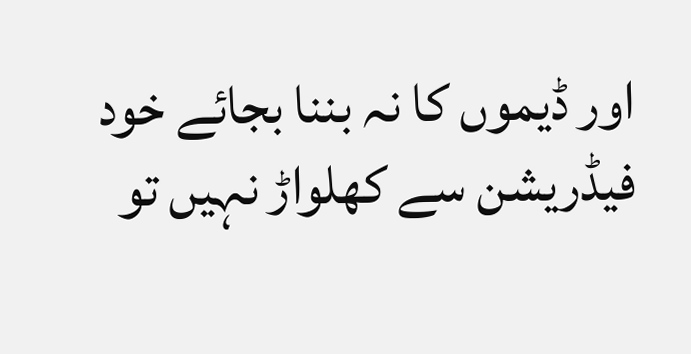اور ڈیموں کا نہ بننا بجائے خود فیڈریشن سے کھلواڑ نہیں تو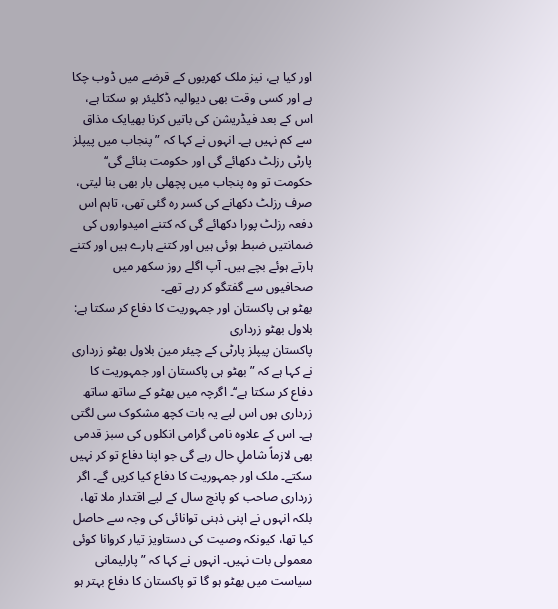اور کیا ہے، نیز ملک کھربوں کے قرضے میں ڈوب چکا ہے اور کسی وقت بھی دیوالیہ ڈکلیئر ہو سکتا ہے، اس کے بعد فیڈریشن کی باتیں کرنا بھیایک مذاق سے کم نہیں ہے۔ انہوں نے کہا کہ ”پنجاب میں پیپلز پارٹی رزلٹ دکھائے گی اور حکومت بنائے گی‘‘ حکومت تو وہ پنجاب میں پچھلی بار بھی بنا لیتی، صرف رزلٹ دکھانے کی کسر رہ گئی تھی، تاہم اس دفعہ رزلٹ پورا دکھائے گی کہ کتنے امیدواروں کی ضمانتیں ضبط ہوئی ہیں اور کتنے ہارے ہیں اور کتنے ہارتے ہوئے بچے ہیں۔ آپ اگلے روز سکھر میں صحافیوں سے گفتگو کر رہے تھے۔
بھٹو ہی پاکستان اور جمہوریت کا دفاع کر سکتا ہے: بلاول بھٹو زرداری
پاکستان پیپلز پارٹی کے چیئر مین بلاول بھٹو زرداری نے کہا ہے کہ ”بھٹو ہی پاکستان اور جمہوریت کا دفاع کر سکتا ہے‘‘۔ اگرچہ میں بھٹو کے ساتھ ساتھ زرداری ہوں اس لیے یہ بات کچھ مشکوک سی لگتی ہے۔ اس کے علاوہ نامی گرامی انکلوں کی سبز قدمی بھی لازماً شاملِ حال رہے گی جو اپنا دفاع تو کر نہیں سکتے۔ ملک اور جمہوریت کا دفاع کیا کریں گے۔ اگر زرداری صاحب کو پانچ سال کے لیے اقتدار ملا تھا، بلکہ انہوں نے اپنی ذہنی توانائی کی وجہ سے حاصل کیا تھا، کیونکہ وصیت کی دستاویز تیار کروانا کوئی معمولی بات نہیں۔ انہوں نے کہا کہ ”پارلیمانی سیاست میں بھٹو ہو گا تو پاکستان کا دفاع بہتر ہو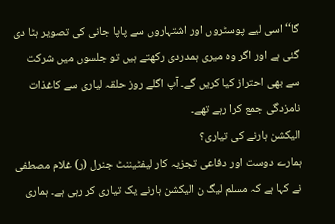گا‘‘ اسی لیے پوسٹروں اور اشتہاروں سے پاپا جانی کی تصویر ہٹا دی گئی ہے اور اگر وہ میری ہمدردی رکھتے ہیں تو جلسوں میں شرکت سے بھی احتراز کیا کریں گے۔ آپ اگلے روز حلقہ لیاری سے کاغذات نامزدگی جمع کرا رہے تھے۔
الیکشن ہارنے کی تیاری؟
ہمارے دوست اور دفاعی تجزیہ کار لیفٹیننٹ جنرل (ر) غلام مصطفی نے کہا ہے کہ مسلم لیگ ن الیکشن ہارنے یک تیاری کر رہی ہے۔ ہماری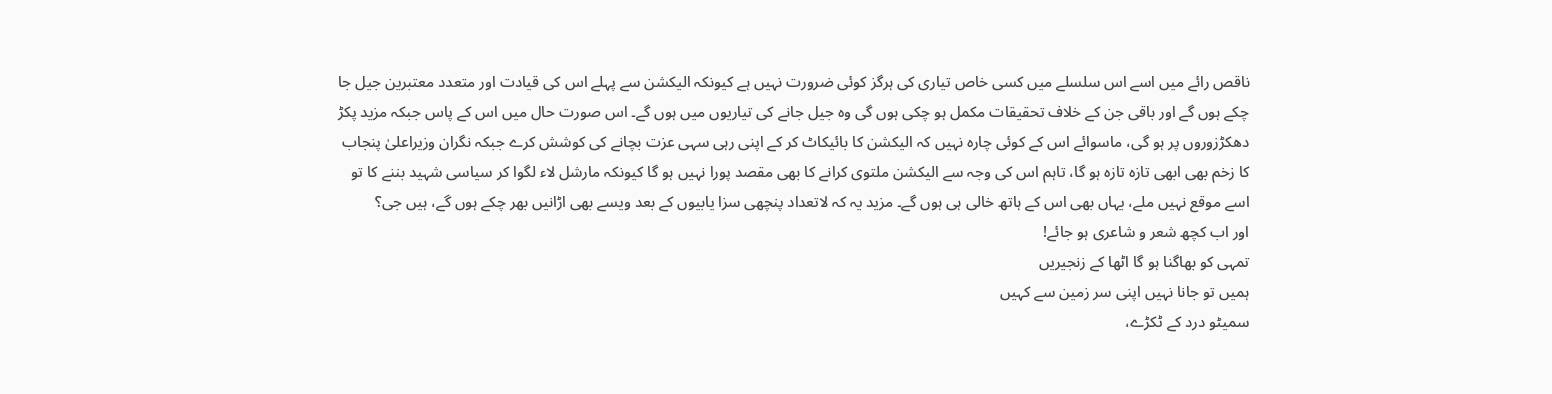ناقص رائے میں اسے اس سلسلے میں کسی خاص تیاری کی ہرگز کوئی ضرورت نہیں ہے کیونکہ الیکشن سے پہلے اس کی قیادت اور متعدد معتبرین جیل جا چکے ہوں گے اور باقی جن کے خلاف تحقیقات مکمل ہو چکی ہوں گی وہ جیل جانے کی تیاریوں میں ہوں گے۔ اس صورت حال میں اس کے پاس جبکہ مزید پکڑ دھکڑزوروں پر ہو گی، ماسوائے اس کے کوئی چارہ نہیں کہ الیکشن کا بائیکاٹ کر کے اپنی رہی سہی عزت بچانے کی کوشش کرے جبکہ نگران وزیراعلیٰ پنجاب کا زخم بھی ابھی تازہ تازہ ہو گا، تاہم اس کی وجہ سے الیکشن ملتوی کرانے کا بھی مقصد پورا نہیں ہو گا کیونکہ مارشل لاء لگوا کر سیاسی شہید بننے کا تو اسے موقع نہیں ملے، یہاں بھی اس کے ہاتھ خالی ہی ہوں گے۔ مزید یہ کہ لاتعداد پنچھی سزا یابیوں کے بعد ویسے بھی اڑانیں بھر چکے ہوں گے، ہیں جی؟
اور اب کچھ شعر و شاعری ہو جائے!
تمہی کو بھاگنا ہو گا اٹھا کے زنجیریں
ہمیں تو جانا نہیں اپنی سر زمین سے کہیں
سمیٹو درد کے ٹکڑے،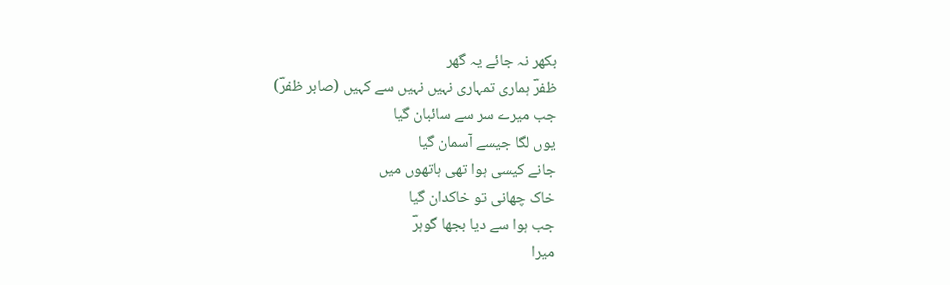بکھر نہ جائے یہ گھر
ظفرؔ ہماری تمہاری نہیں نہیں سے کہیں (صابر ظفرؔ)
جب میرے سر سے سائبان گیا
یوں لگا جیسے آسمان گیا
جانے کیسی ہوا تھی ہاتھوں میں
خاک چھانی تو خاکدان گیا
جب ہوا سے دیا بجھا گوہرؔ
میرا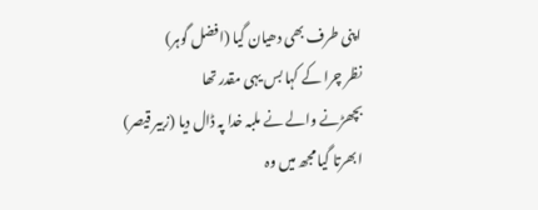اپنی طرف بھی دھیان گیا (افضل گوہر)
نظر چرا کے کہا بس یہی مقدر تھا
بچھڑنے والے نے ملبہ خدا پہ ڈال دیا (زبیر قیصر)
ابھرتا گیا مجھ میں وہ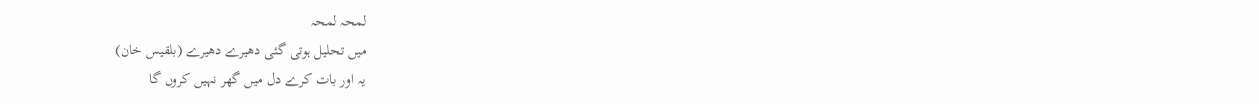لمحہ لمحہ
میں تحلیل ہوتی گئی دھیرے دھیرے (بلقیس خان)
یہ اور بات کرے دل میں گھر نہیں کروں گا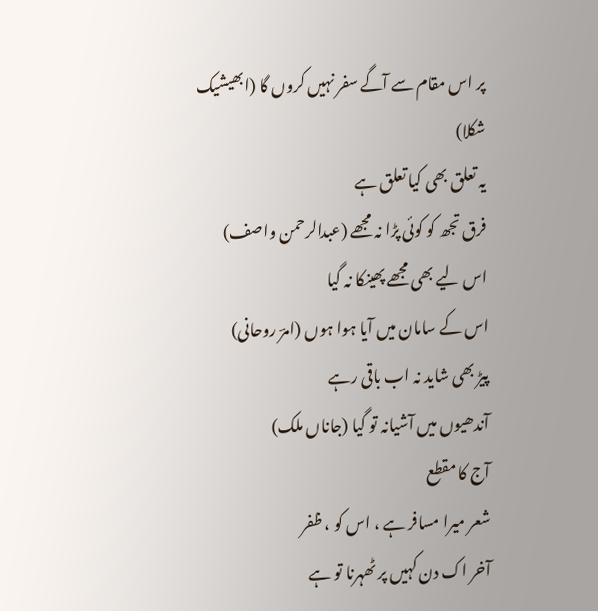پر اس مقام سے آگے سفر نہیں کروں گا (ابھیشیک شکلا)
یہ تعلق بھی کیا تعلق ہے
فرق تجھ کو کوئی پڑا نہ مجھے (عبدالرحمن واصف)
اس لیے بھی مجھے پھینکا نہ گیا
اس کے سامان میں آیا ہوا ہوں (امرؔ روحانی)
پیڑ بھی شاید نہ اب باقی رہے
آندھیوں میں آشیانہ تو گیا (جاناں ملک)
آج کا مقطع
شعر میرا مسافر ہے ، اس کو ، ظفر
آخر اک دن کہیں پر ٹھہرنا تو ہے